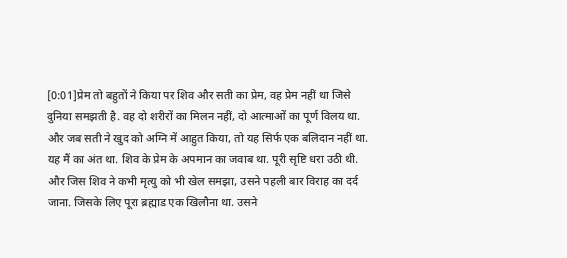[0:01]प्रेम तो बहुतों ने किया पर शिव और सती का प्रेम, वह प्रेम नहीं था जिसे दुनिया समझती है. वह दो शरीरों का मिलन नहीं, दो आत्माओं का पूर्ण विलय था. और जब सती ने खुद को अग्नि में आहुत किया, तो यह सिर्फ एक बलिदान नहीं था. यह मैं का अंत था. शिव के प्रेम के अपमान का जवाब था. पूरी सृष्टि धरा उठी थी. और जिस शिव ने कभी मृत्यु को भी खेल समझा, उसने पहली बार विराह का दर्द जाना. जिसके लिए पूरा ब्रह्माड एक खिलौना था. उसने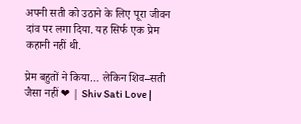अपनी सती को उठाने के लिए पूरा जीवन दांव पर लगा दिया. यह सिर्फ एक प्रेम कहानी नहीं थी.

प्रेम बहुतों ने किया… लेकिन शिव–सती जैसा नहीं ❤ | Shiv Sati Love |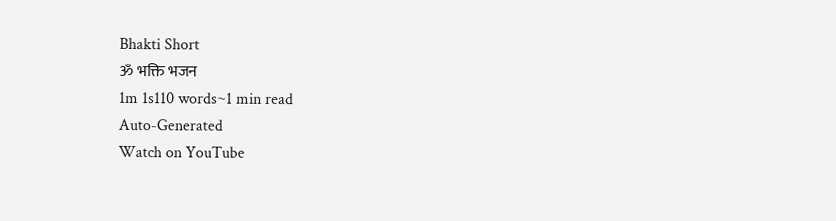Bhakti Short
ॐ भक्ति भजन
1m 1s110 words~1 min read
Auto-Generated
Watch on YouTube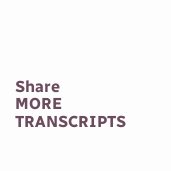Share
MORE TRANSCRIPTS